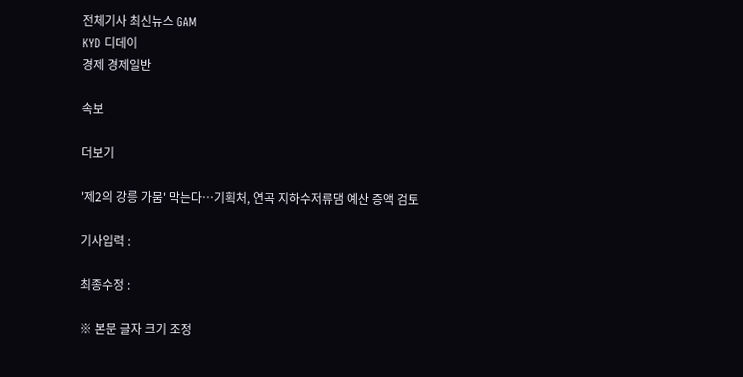전체기사 최신뉴스 GAM
KYD 디데이
경제 경제일반

속보

더보기

'제2의 강릉 가뭄' 막는다…기획처, 연곡 지하수저류댐 예산 증액 검토

기사입력 :

최종수정 :

※ 본문 글자 크기 조정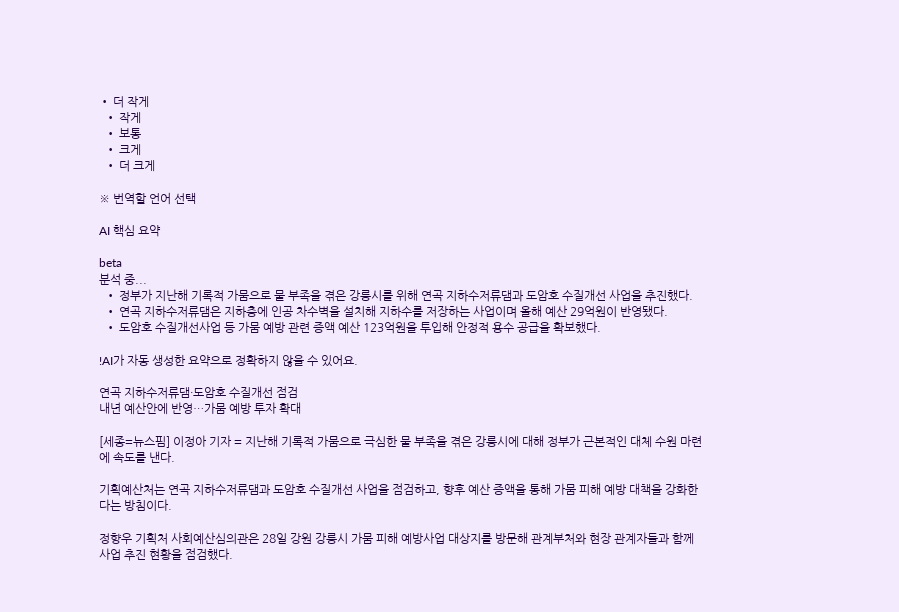• 더 작게
  • 작게
  • 보통
  • 크게
  • 더 크게

※ 번역할 언어 선택

AI 핵심 요약

beta
분석 중...
  • 정부가 지난해 기록적 가뭄으로 물 부족을 겪은 강릉시를 위해 연곡 지하수저류댐과 도암호 수질개선 사업을 추진했다.
  • 연곡 지하수저류댐은 지하층에 인공 차수벽을 설치해 지하수를 저장하는 사업이며 올해 예산 29억원이 반영됐다.
  • 도암호 수질개선사업 등 가뭄 예방 관련 증액 예산 123억원을 투입해 안정적 용수 공급을 확보했다.

!AI가 자동 생성한 요약으로 정확하지 않을 수 있어요.

연곡 지하수저류댐·도암호 수질개선 점검
내년 예산안에 반영…가뭄 예방 투자 확대

[세종=뉴스핌] 이정아 기자 = 지난해 기록적 가뭄으로 극심한 물 부족을 겪은 강릉시에 대해 정부가 근본적인 대체 수원 마련에 속도를 낸다.

기획예산처는 연곡 지하수저류댐과 도암호 수질개선 사업을 점검하고, 향후 예산 증액을 통해 가뭄 피해 예방 대책을 강화한다는 방침이다.

정향우 기획처 사회예산심의관은 28일 강원 강릉시 가뭄 피해 예방사업 대상지를 방문해 관계부처와 현장 관계자들과 함께 사업 추진 현황을 점검했다.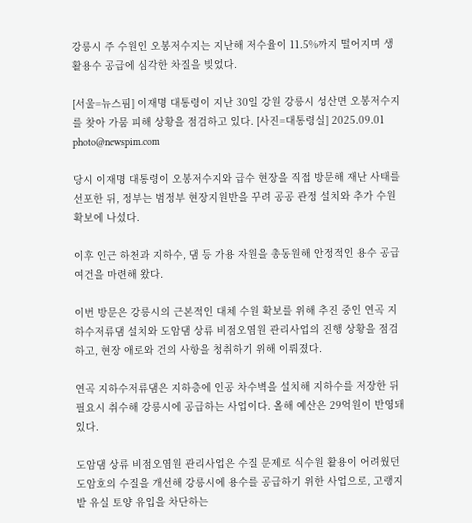강릉시 주 수원인 오봉저수지는 지난해 저수율이 11.5%까지 떨어지며 생활용수 공급에 심각한 차질을 빚었다.

[서울=뉴스핌] 이재명 대통령이 지난 30일 강원 강릉시 성산면 오봉저수지를 찾아 가뭄 피해 상황을 점검하고 있다. [사진=대통령실] 2025.09.01 photo@newspim.com

당시 이재명 대통령이 오봉저수지와 급수 현장을 직접 방문해 재난 사태를 선포한 뒤, 정부는 범정부 현장지원반을 꾸려 공공 관정 설치와 추가 수원 확보에 나섰다.

이후 인근 하천과 지하수, 댐 등 가용 자원을 총동원해 안정적인 용수 공급 여건을 마련해 왔다.

이번 방문은 강릉시의 근본적인 대체 수원 확보를 위해 추진 중인 연곡 지하수저류댐 설치와 도암댐 상류 비점오염원 관리사업의 진행 상황을 점검하고, 현장 애로와 건의 사항을 청취하기 위해 이뤄졌다.

연곡 지하수저류댐은 지하층에 인공 차수벽을 설치해 지하수를 저장한 뒤 필요시 취수해 강릉시에 공급하는 사업이다. 올해 예산은 29억원이 반영돼 있다.

도암댐 상류 비점오염원 관리사업은 수질 문제로 식수원 활용이 어려웠던 도암호의 수질을 개선해 강릉시에 용수를 공급하기 위한 사업으로, 고랭지밭 유실 토양 유입을 차단하는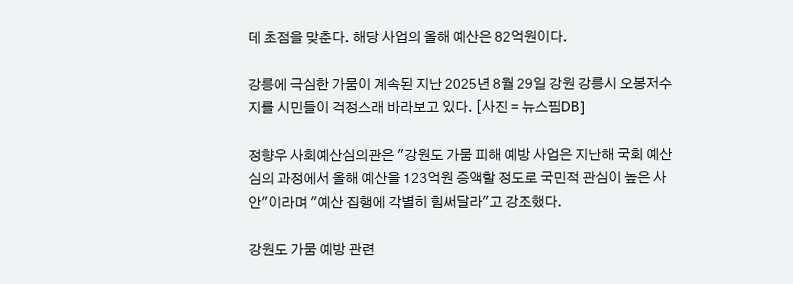데 초점을 맞춘다. 해당 사업의 올해 예산은 82억원이다.

강릉에 극심한 가뭄이 계속된 지난 2025년 8월 29일 강원 강릉시 오봉저수지를 시민들이 걱정스래 바라보고 있다. [사진 = 뉴스핌DB]

정향우 사회예산심의관은 "강원도 가뭄 피해 예방 사업은 지난해 국회 예산 심의 과정에서 올해 예산을 123억원 증액할 정도로 국민적 관심이 높은 사안"이라며 "예산 집행에 각별히 힘써달라"고 강조했다.

강원도 가뭄 예방 관련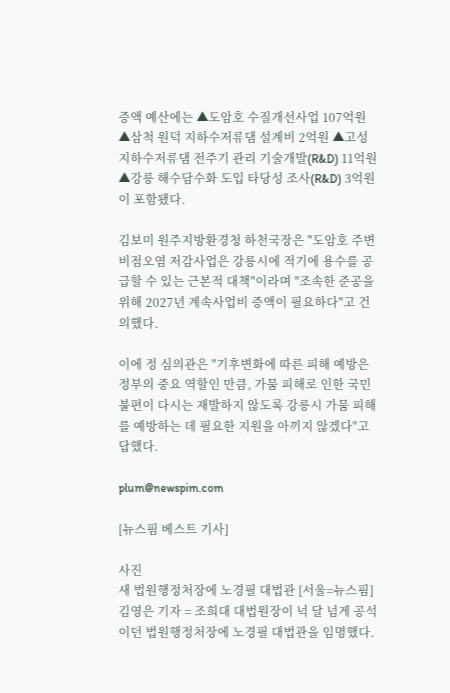증액 예산에는 ▲도암호 수질개선사업 107억원 ▲삼척 원덕 지하수저류댐 설계비 2억원 ▲고성 지하수저류댐 전주기 관리 기술개발(R&D) 11억원 ▲강릉 해수담수화 도입 타당성 조사(R&D) 3억원이 포함됐다.

김보미 원주지방환경청 하천국장은 "도암호 주변 비점오염 저감사업은 강릉시에 적기에 용수를 공급할 수 있는 근본적 대책"이라며 "조속한 준공을 위해 2027년 계속사업비 증액이 필요하다"고 건의했다.

이에 정 심의관은 "기후변화에 따른 피해 예방은 정부의 중요 역할인 만큼, 가뭄 피해로 인한 국민 불편이 다시는 재발하지 않도록 강릉시 가뭄 피해를 예방하는 데 필요한 지원을 아끼지 않겠다"고 답했다.

plum@newspim.com

[뉴스핌 베스트 기사]

사진
새 법원행정처장에 노경필 대법관 [서울=뉴스핌] 김영은 기자 = 조희대 대법원장이 넉 달 넘게 공석이던 법원행정처장에 노경필 대법관을 임명했다.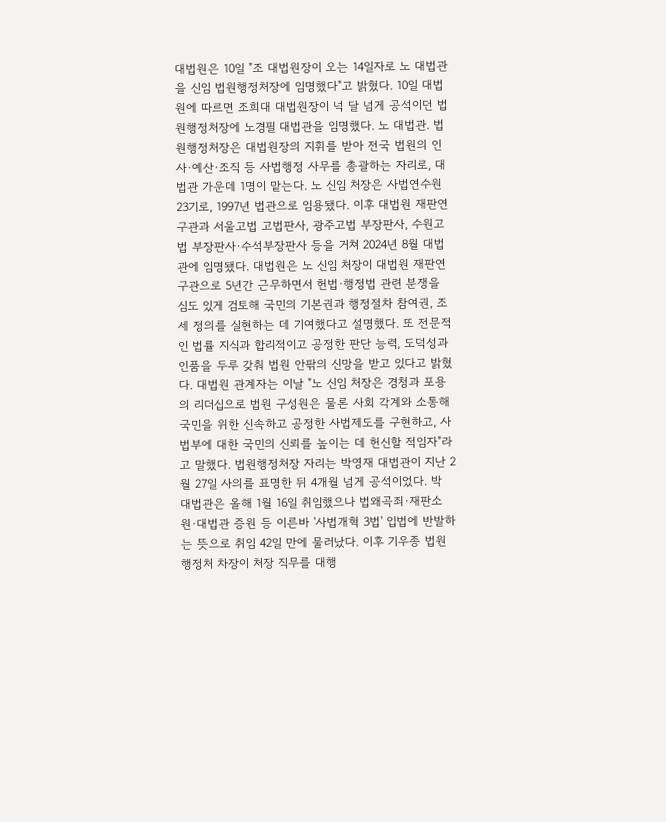대법원은 10일 "조 대법원장이 오는 14일자로 노 대법관을 신임 법원행정처장에 임명했다"고 밝혔다. 10일 대법원에 따르면 조희대 대법원장이 넉 달 넘게 공석이던 법원행정처장에 노경필 대법관을 임명했다. 노 대법관. 법원행정처장은 대법원장의 지휘를 받아 전국 법원의 인사·예산·조직 등 사법행정 사무를 총괄하는 자리로, 대법관 가운데 1명이 맡는다. 노 신임 처장은 사법연수원 23기로, 1997년 법관으로 임용됐다. 이후 대법원 재판연구관과 서울고법 고법판사, 광주고법 부장판사, 수원고법 부장판사·수석부장판사 등을 거쳐 2024년 8월 대법관에 임명됐다. 대법원은 노 신임 처장이 대법원 재판연구관으로 5년간 근무하면서 헌법·행정법 관련 분쟁을 심도 있게 검토해 국민의 기본권과 행정절차 참여권, 조세 정의를 실현하는 데 기여했다고 설명했다. 또 전문적인 법률 지식과 합리적이고 공정한 판단 능력, 도덕성과 인품을 두루 갖춰 법원 안팎의 신망을 받고 있다고 밝혔다. 대법원 관계자는 이날 "노 신임 처장은 경청과 포용의 리더십으로 법원 구성원은 물론 사회 각계와 소통해 국민을 위한 신속하고 공정한 사법제도를 구현하고, 사법부에 대한 국민의 신뢰를 높이는 데 헌신할 적임자"라고 말했다. 법원행정처장 자리는 박영재 대법관이 지난 2월 27일 사의를 표명한 뒤 4개월 넘게 공석이었다. 박 대법관은 올해 1월 16일 취임했으나 법왜곡죄·재판소원·대법관 증원 등 이른바 '사법개혁 3법' 입법에 반발하는 뜻으로 취임 42일 만에 물러났다. 이후 기우종 법원행정처 차장이 처장 직무를 대행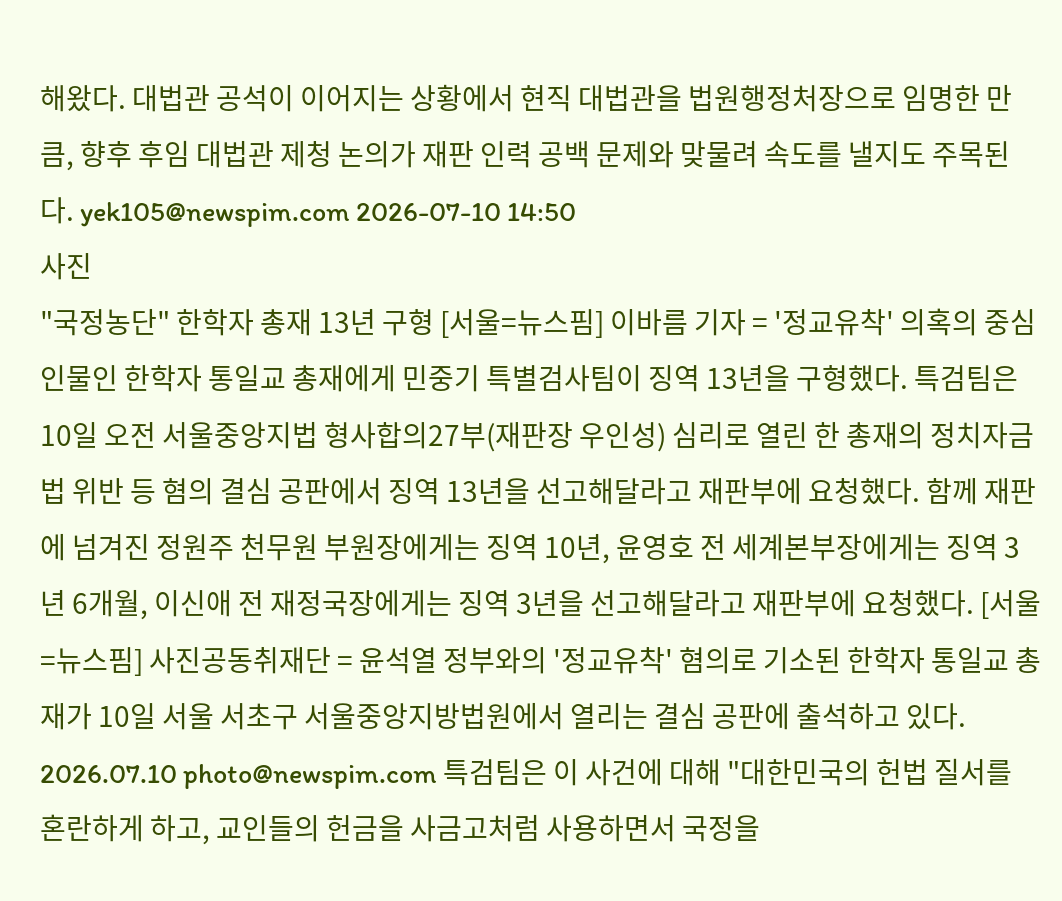해왔다. 대법관 공석이 이어지는 상황에서 현직 대법관을 법원행정처장으로 임명한 만큼, 향후 후임 대법관 제청 논의가 재판 인력 공백 문제와 맞물려 속도를 낼지도 주목된다. yek105@newspim.com 2026-07-10 14:50
사진
"국정농단" 한학자 총재 13년 구형 [서울=뉴스핌] 이바름 기자 = '정교유착' 의혹의 중심 인물인 한학자 통일교 총재에게 민중기 특별검사팀이 징역 13년을 구형했다. 특검팀은 10일 오전 서울중앙지법 형사합의27부(재판장 우인성) 심리로 열린 한 총재의 정치자금법 위반 등 혐의 결심 공판에서 징역 13년을 선고해달라고 재판부에 요청했다. 함께 재판에 넘겨진 정원주 천무원 부원장에게는 징역 10년, 윤영호 전 세계본부장에게는 징역 3년 6개월, 이신애 전 재정국장에게는 징역 3년을 선고해달라고 재판부에 요청했다. [서울=뉴스핌] 사진공동취재단 = 윤석열 정부와의 '정교유착' 혐의로 기소된 한학자 통일교 총재가 10일 서울 서초구 서울중앙지방법원에서 열리는 결심 공판에 출석하고 있다. 2026.07.10 photo@newspim.com 특검팀은 이 사건에 대해 "대한민국의 헌법 질서를 혼란하게 하고, 교인들의 헌금을 사금고처럼 사용하면서 국정을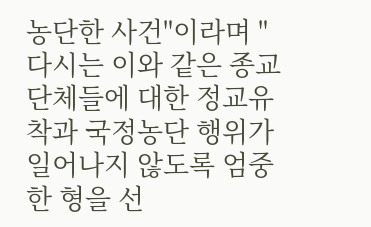농단한 사건"이라며 "다시는 이와 같은 종교단체들에 대한 정교유착과 국정농단 행위가 일어나지 않도록 엄중한 형을 선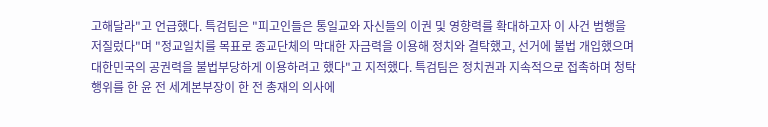고해달라"고 언급했다. 특검팀은 "피고인들은 통일교와 자신들의 이권 및 영향력를 확대하고자 이 사건 범행을 저질렀다"며 "정교일치를 목표로 종교단체의 막대한 자금력을 이용해 정치와 결탁했고, 선거에 불법 개입했으며 대한민국의 공권력을 불법부당하게 이용하려고 했다"고 지적했다. 특검팀은 정치권과 지속적으로 접촉하며 청탁 행위를 한 윤 전 세계본부장이 한 전 총재의 의사에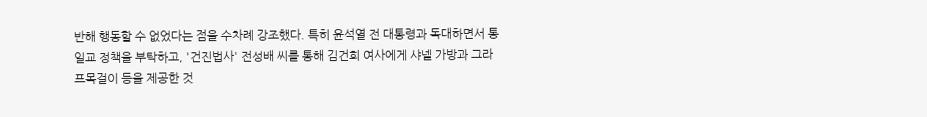반해 행동할 수 없었다는 점을 수차례 강조했다. 특히 윤석열 전 대통령과 독대하면서 통일교 정책을 부탁하고, '건진법사' 전성배 씨를 통해 김건희 여사에게 샤넬 가방과 그라프목걸이 등을 제공한 것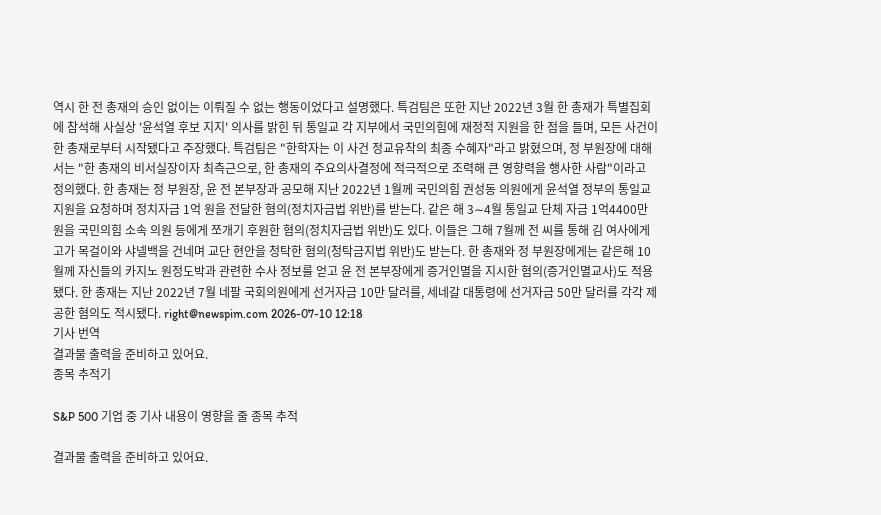역시 한 전 총재의 승인 없이는 이뤄질 수 없는 행동이었다고 설명했다. 특검팀은 또한 지난 2022년 3월 한 총재가 특별집회에 참석해 사실상 '윤석열 후보 지지' 의사를 밝힌 뒤 통일교 각 지부에서 국민의힘에 재정적 지원을 한 점을 들며, 모든 사건이 한 총재로부터 시작됐다고 주장했다. 특검팀은 "한학자는 이 사건 정교유착의 최종 수혜자"라고 밝혔으며, 정 부원장에 대해서는 "한 총재의 비서실장이자 최측근으로, 한 총재의 주요의사결정에 적극적으로 조력해 큰 영향력을 행사한 사람"이라고 정의했다. 한 총재는 정 부원장, 윤 전 본부장과 공모해 지난 2022년 1월께 국민의힘 권성동 의원에게 윤석열 정부의 통일교 지원을 요청하며 정치자금 1억 원을 전달한 혐의(정치자금법 위반)를 받는다. 같은 해 3∼4월 통일교 단체 자금 1억4400만 원을 국민의힘 소속 의원 등에게 쪼개기 후원한 혐의(정치자금법 위반)도 있다. 이들은 그해 7월께 전 씨를 통해 김 여사에게 고가 목걸이와 샤넬백을 건네며 교단 현안을 청탁한 혐의(청탁금지법 위반)도 받는다. 한 총재와 정 부원장에게는 같은해 10월께 자신들의 카지노 원정도박과 관련한 수사 정보를 얻고 윤 전 본부장에게 증거인멸을 지시한 혐의(증거인멸교사)도 적용됐다. 한 총재는 지난 2022년 7월 네팔 국회의원에게 선거자금 10만 달러를, 세네갈 대통령에 선거자금 50만 달러를 각각 제공한 혐의도 적시됐다. right@newspim.com 2026-07-10 12:18
기사 번역
결과물 출력을 준비하고 있어요.
종목 추적기

S&P 500 기업 중 기사 내용이 영향을 줄 종목 추적

결과물 출력을 준비하고 있어요.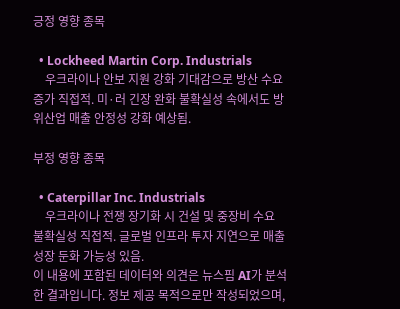긍정 영향 종목

  • Lockheed Martin Corp. Industrials
    우크라이나 안보 지원 강화 기대감으로 방산 수요 증가 직접적. 미·러 긴장 완화 불확실성 속에서도 방위산업 매출 안정성 강화 예상됨.

부정 영향 종목

  • Caterpillar Inc. Industrials
    우크라이나 전쟁 장기화 시 건설 및 중장비 수요 불확실성 직접적. 글로벌 인프라 투자 지연으로 매출 성장 둔화 가능성 있음.
이 내용에 포함된 데이터와 의견은 뉴스핌 AI가 분석한 결과입니다. 정보 제공 목적으로만 작성되었으며,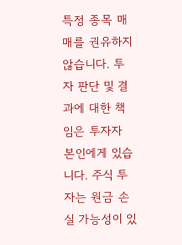특정 종목 매매를 권유하지 않습니다. 투자 판단 및 결과에 대한 책임은 투자자 본인에게 있습니다. 주식 투자는 원금 손실 가능성이 있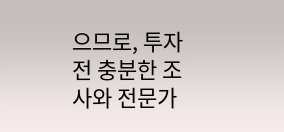으므로, 투자 전 충분한 조사와 전문가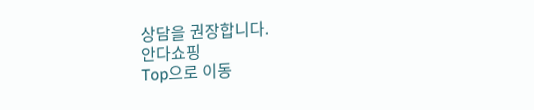상담을 권장합니다.
안다쇼핑
Top으로 이동